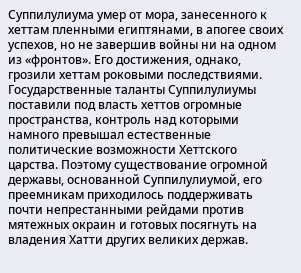Суппилулиума умер от мора, занесенного к хеттам пленными египтянами, в апогее своих успехов, но не завершив войны ни на одном из «фронтов». Его достижения, однако, грозили хеттам роковыми последствиями. Государственные таланты Суппилулиумы поставили под власть хеттов огромные пространства, контроль над которыми намного превышал естественные политические возможности Хеттского царства. Поэтому существование огромной державы, основанной Суппилулиумой, его преемникам приходилось поддерживать почти непрестанными рейдами против мятежных окраин и готовых посягнуть на владения Хатти других великих держав.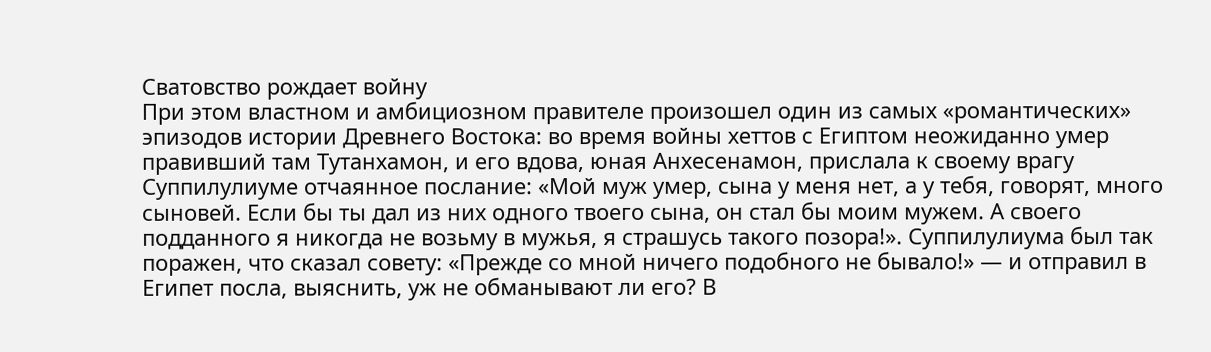Сватовство рождает войну
При этом властном и амбициозном правителе произошел один из самых «романтических» эпизодов истории Древнего Востока: во время войны хеттов с Египтом неожиданно умер правивший там Тутанхамон, и его вдова, юная Анхесенамон, прислала к своему врагу Суппилулиуме отчаянное послание: «Мой муж умер, сына у меня нет, а у тебя, говорят, много сыновей. Если бы ты дал из них одного твоего сына, он стал бы моим мужем. А своего подданного я никогда не возьму в мужья, я страшусь такого позора!». Суппилулиума был так поражен, что сказал совету: «Прежде со мной ничего подобного не бывало!» — и отправил в Египет посла, выяснить, уж не обманывают ли его? В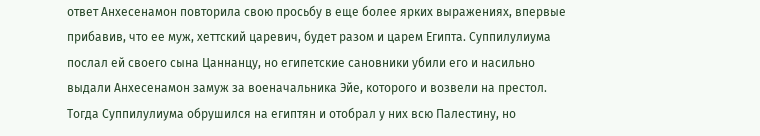ответ Анхесенамон повторила свою просьбу в еще более ярких выражениях, впервые прибавив, что ее муж, хеттский царевич, будет разом и царем Египта. Суппилулиума послал ей своего сына Цаннанцу, но египетские сановники убили его и насильно выдали Анхесенамон замуж за военачальника Эйе, которого и возвели на престол. Тогда Суппилулиума обрушился на египтян и отобрал у них всю Палестину, но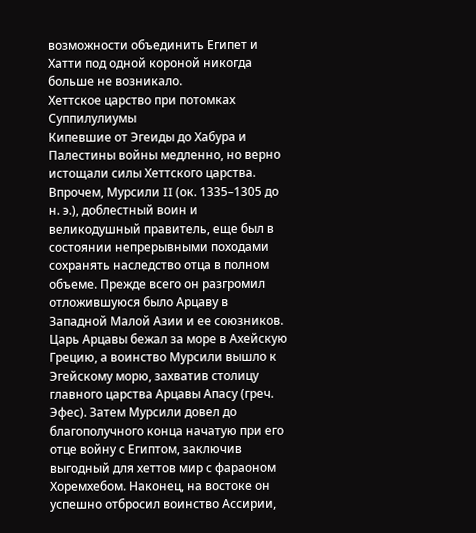возможности объединить Египет и Хатти под одной короной никогда больше не возникало.
Хеттское царство при потомках Суппилулиумы
Кипевшие от Эгеиды до Хабура и Палестины войны медленно, но верно истощали силы Хеттского царства. Впрочем, Мурсили II (ок. 1335–1305 до н. э.), доблестный воин и великодушный правитель, еще был в состоянии непрерывными походами сохранять наследство отца в полном объеме. Прежде всего он разгромил отложившуюся было Арцаву в Западной Малой Азии и ее союзников. Царь Арцавы бежал за море в Ахейскую Грецию, а воинство Мурсили вышло к Эгейскому морю, захватив столицу главного царства Арцавы Апасу (греч. Эфес). Затем Мурсили довел до благополучного конца начатую при его отце войну с Египтом, заключив выгодный для хеттов мир с фараоном Хоремхебом. Наконец, на востоке он успешно отбросил воинство Ассирии,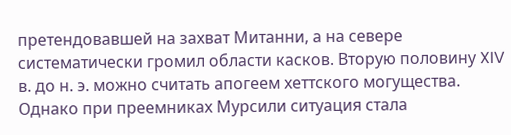претендовавшей на захват Митанни, а на севере систематически громил области касков. Вторую половину XIV в. до н. э. можно считать апогеем хеттского могущества.
Однако при преемниках Мурсили ситуация стала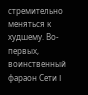стремительно меняться к худшему. Во-первых, воинственный фараон Сети I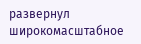развернул широкомасштабное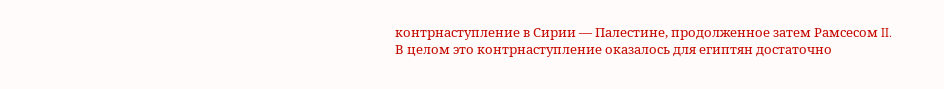контрнаступление в Сирии — Палестине, продолженное затем Рамсесом II. В целом это контрнаступление оказалось для египтян достаточно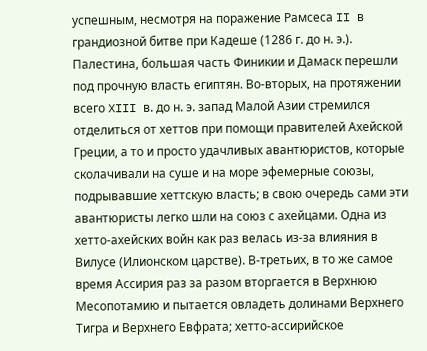успешным, несмотря на поражение Рамсеса II в грандиозной битве при Кадеше (1286 г. до н. э.). Палестина, большая часть Финикии и Дамаск перешли под прочную власть египтян. Во-вторых, на протяжении всего XIII в. до н. э. запад Малой Азии стремился отделиться от хеттов при помощи правителей Ахейской Греции, а то и просто удачливых авантюристов, которые сколачивали на суше и на море эфемерные союзы, подрывавшие хеттскую власть; в свою очередь сами эти авантюристы легко шли на союз с ахейцами. Одна из хетто-ахейских войн как раз велась из-за влияния в Вилусе (Илионском царстве). В-третьих, в то же самое время Ассирия раз за разом вторгается в Верхнюю Месопотамию и пытается овладеть долинами Верхнего Тигра и Верхнего Евфрата; хетто-ассирийское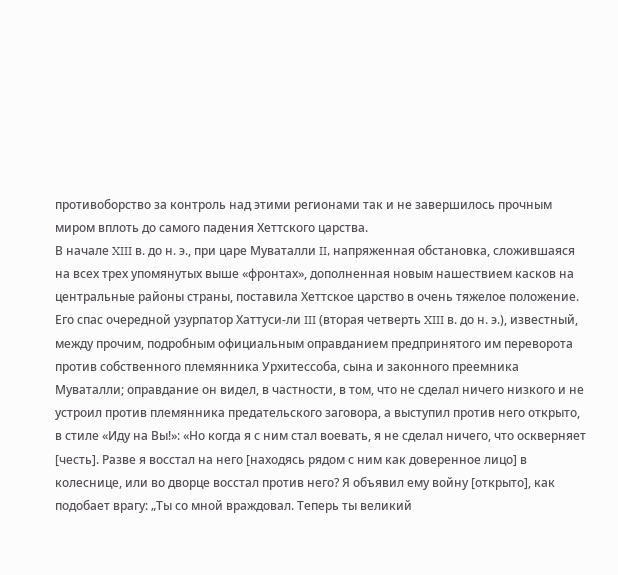противоборство за контроль над этими регионами так и не завершилось прочным миром вплоть до самого падения Хеттского царства.
В начале XIII в. до н. э., при царе Муваталли II, напряженная обстановка, сложившаяся на всех трех упомянутых выше «фронтах», дополненная новым нашествием касков на центральные районы страны, поставила Хеттское царство в очень тяжелое положение. Его спас очередной узурпатор Хаттуси-ли III (вторая четверть XIII в. до н. э.), известный, между прочим, подробным официальным оправданием предпринятого им переворота против собственного племянника Урхитессоба, сына и законного преемника Муваталли; оправдание он видел, в частности, в том, что не сделал ничего низкого и не устроил против племянника предательского заговора, а выступил против него открыто, в стиле «Иду на Вы!»: «Но когда я с ним стал воевать, я не сделал ничего, что оскверняет [честь]. Разве я восстал на него [находясь рядом с ним как доверенное лицо] в колеснице, или во дворце восстал против него? Я объявил ему войну [открыто], как подобает врагу: „Ты со мной враждовал. Теперь ты великий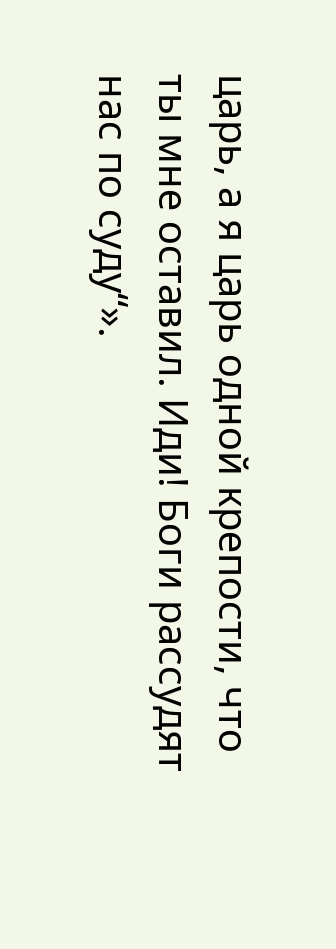царь, а я царь одной крепости, что ты мне оставил. Иди! Боги рассудят нас по суду“».